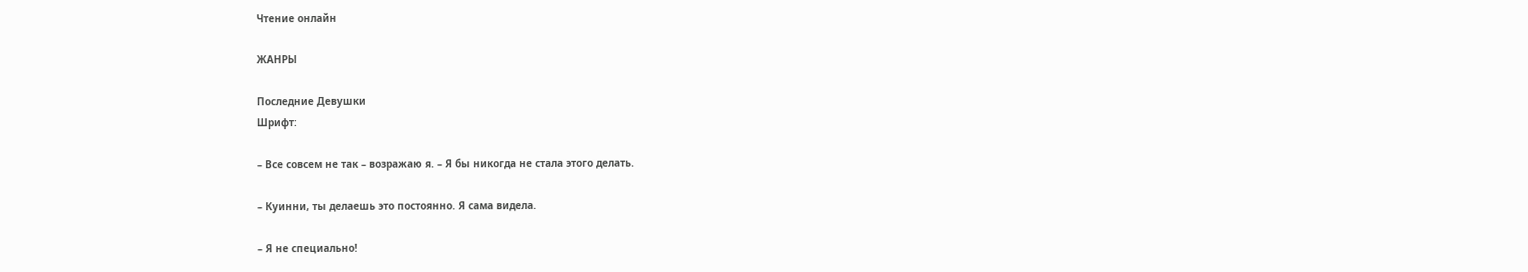Чтение онлайн

ЖАНРЫ

Последние Девушки
Шрифт:

– Все совсем не так – возражаю я. – Я бы никогда не стала этого делать.

– Куинни, ты делаешь это постоянно. Я сама видела.

– Я не специально!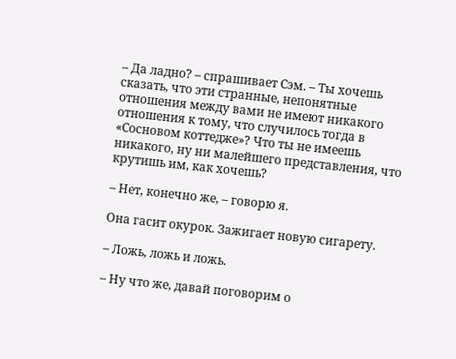– Да ладно? – спрашивает Сэм. – Ты хочешь сказать, что эти странные, непонятные отношения между вами не имеют никакого отношения к тому, что случилось тогда в «Сосновом коттедже»? Что ты не имеешь никакого, ну ни малейшего представления, что крутишь им, как хочешь?

– Нет, конечно же, – говорю я.

Она гасит окурок. Зажигает новую сигарету.

– Ложь, ложь и ложь.

– Ну что же, давай поговорим о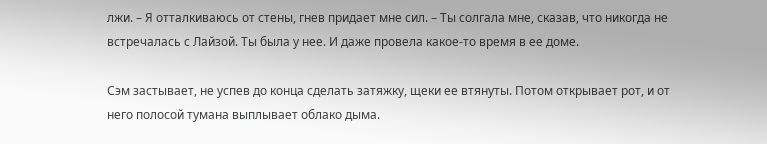лжи. – Я отталкиваюсь от стены, гнев придает мне сил. – Ты солгала мне, сказав, что никогда не встречалась с Лайзой. Ты была у нее. И даже провела какое-то время в ее доме.

Сэм застывает, не успев до конца сделать затяжку, щеки ее втянуты. Потом открывает рот, и от него полосой тумана выплывает облако дыма.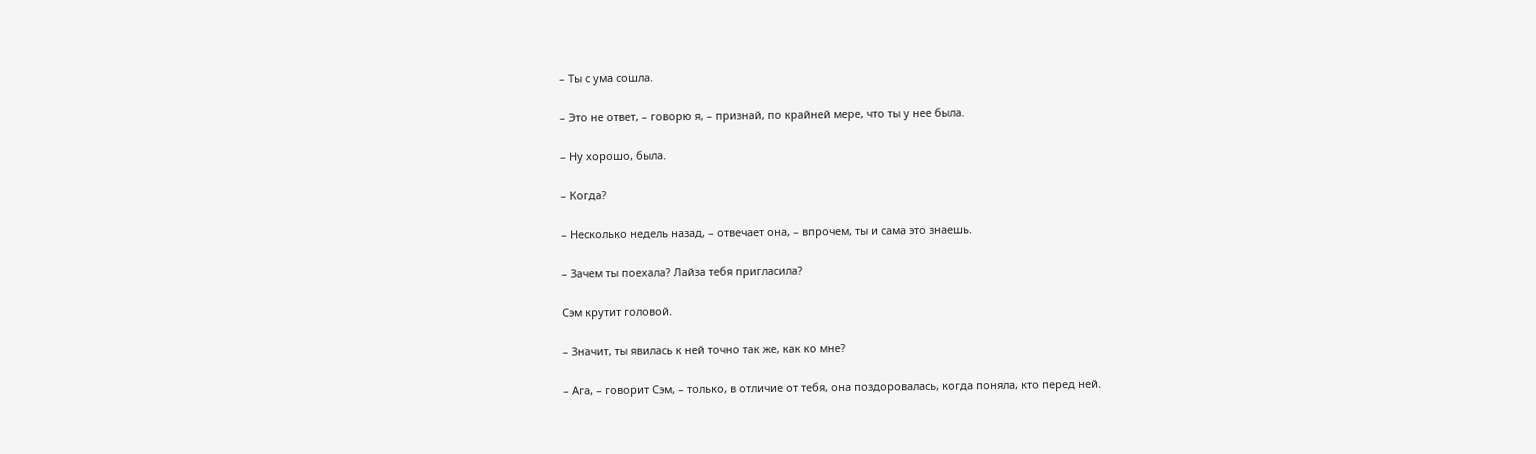– Ты с ума сошла.

– Это не ответ, – говорю я, – признай, по крайней мере, что ты у нее была.

– Ну хорошо, была.

– Когда?

– Несколько недель назад, – отвечает она, – впрочем, ты и сама это знаешь.

– Зачем ты поехала? Лайза тебя пригласила?

Сэм крутит головой.

– Значит, ты явилась к ней точно так же, как ко мне?

– Ага, – говорит Сэм, – только, в отличие от тебя, она поздоровалась, когда поняла, кто перед ней.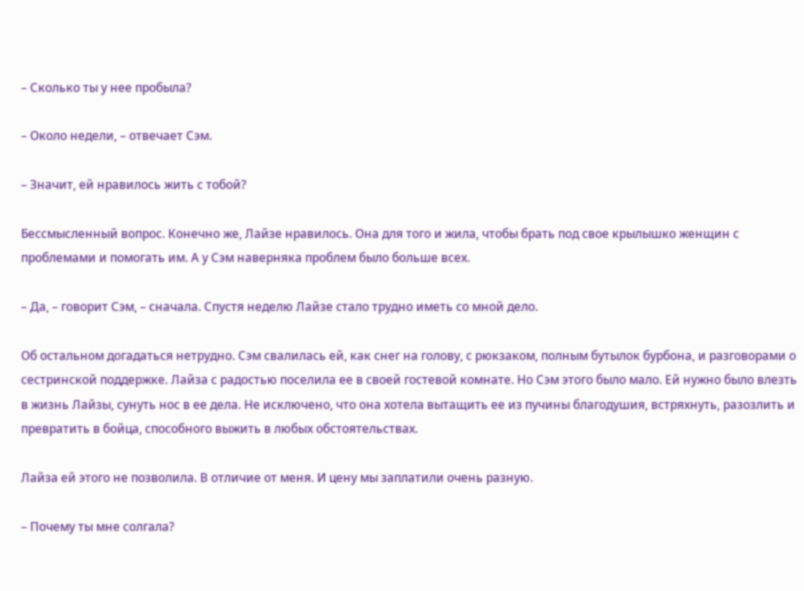– Сколько ты у нее пробыла?

– Около недели, – отвечает Сэм.

– Значит, ей нравилось жить с тобой?

Бессмысленный вопрос. Конечно же, Лайзе нравилось. Она для того и жила, чтобы брать под свое крылышко женщин с проблемами и помогать им. А у Сэм наверняка проблем было больше всех.

– Да, – говорит Сэм, – сначала. Спустя неделю Лайзе стало трудно иметь со мной дело.

Об остальном догадаться нетрудно. Сэм свалилась ей, как снег на голову, с рюкзаком, полным бутылок бурбона, и разговорами о сестринской поддержке. Лайза с радостью поселила ее в своей гостевой комнате. Но Сэм этого было мало. Ей нужно было влезть в жизнь Лайзы, сунуть нос в ее дела. Не исключено, что она хотела вытащить ее из пучины благодушия, встряхнуть, разозлить и превратить в бойца, способного выжить в любых обстоятельствах.

Лайза ей этого не позволила. В отличие от меня. И цену мы заплатили очень разную.

– Почему ты мне солгала?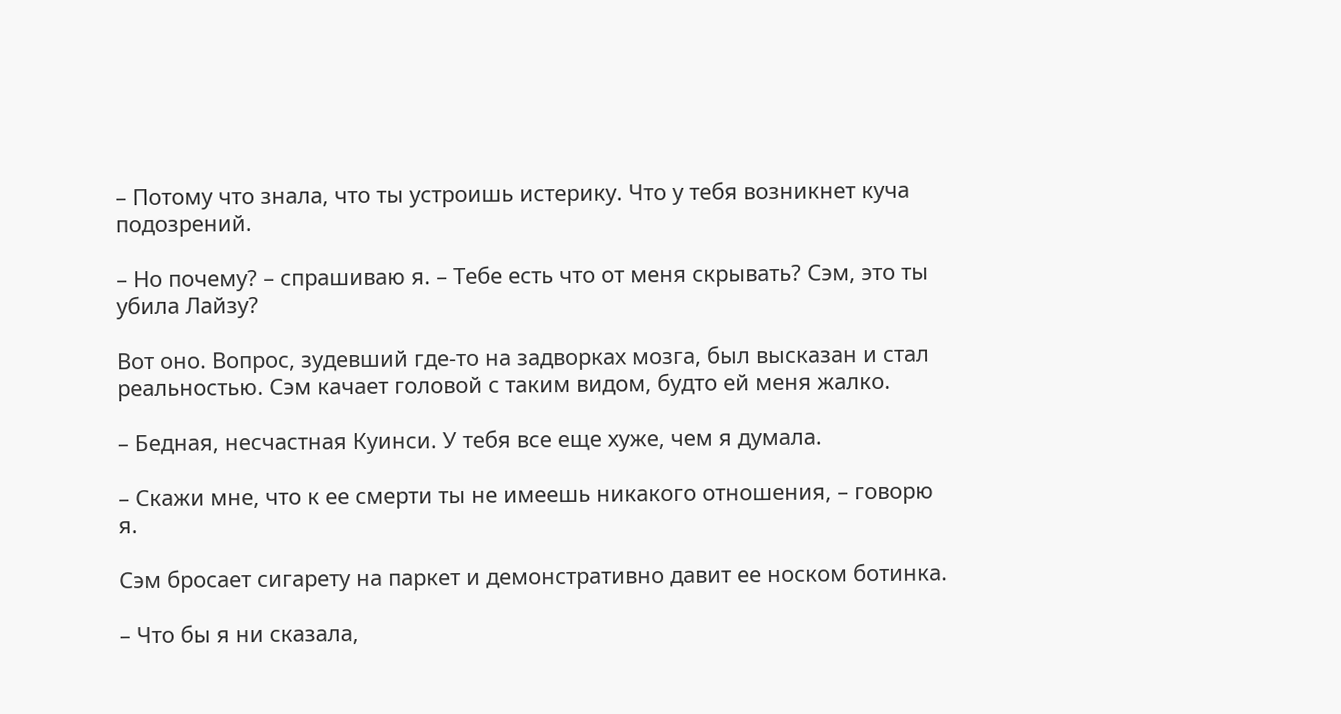– Потому что знала, что ты устроишь истерику. Что у тебя возникнет куча подозрений.

– Но почему? – спрашиваю я. – Тебе есть что от меня скрывать? Сэм, это ты убила Лайзу?

Вот оно. Вопрос, зудевший где-то на задворках мозга, был высказан и стал реальностью. Сэм качает головой с таким видом, будто ей меня жалко.

– Бедная, несчастная Куинси. У тебя все еще хуже, чем я думала.

– Скажи мне, что к ее смерти ты не имеешь никакого отношения, – говорю я.

Сэм бросает сигарету на паркет и демонстративно давит ее носком ботинка.

– Что бы я ни сказала,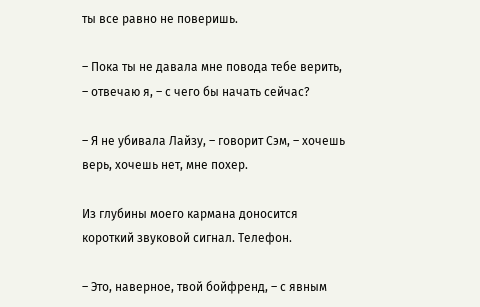ты все равно не поверишь.

– Пока ты не давала мне повода тебе верить, – отвечаю я, – с чего бы начать сейчас?

– Я не убивала Лайзу, – говорит Сэм, – хочешь верь, хочешь нет, мне похер.

Из глубины моего кармана доносится короткий звуковой сигнал. Телефон.

– Это, наверное, твой бойфренд, – с явным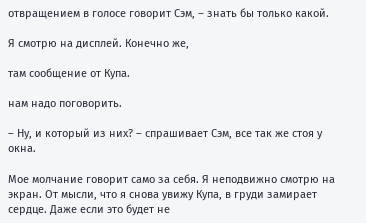отвращением в голосе говорит Сэм, – знать бы только какой.

Я смотрю на дисплей. Конечно же,

там сообщение от Купа.

нам надо поговорить.

– Ну, и который из них? – спрашивает Сэм, все так же стоя у окна.

Мое молчание говорит само за себя. Я неподвижно смотрю на экран. От мысли, что я снова увижу Купа, в груди замирает сердце. Даже если это будет не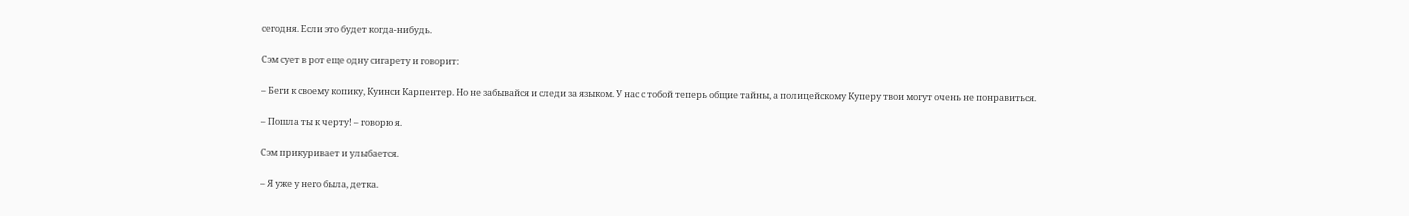сегодня. Если это будет когда-нибудь.

Сэм сует в рот еще одну сигарету и говорит:

– Беги к своему копику, Куинси Карпентер. Но не забывайся и следи за языком. У нас с тобой теперь общие тайны, а полицейскому Куперу твои могут очень не понравиться.

– Пошла ты к черту! – говорю я.

Сэм прикуривает и улыбается.

– Я уже у него была, детка.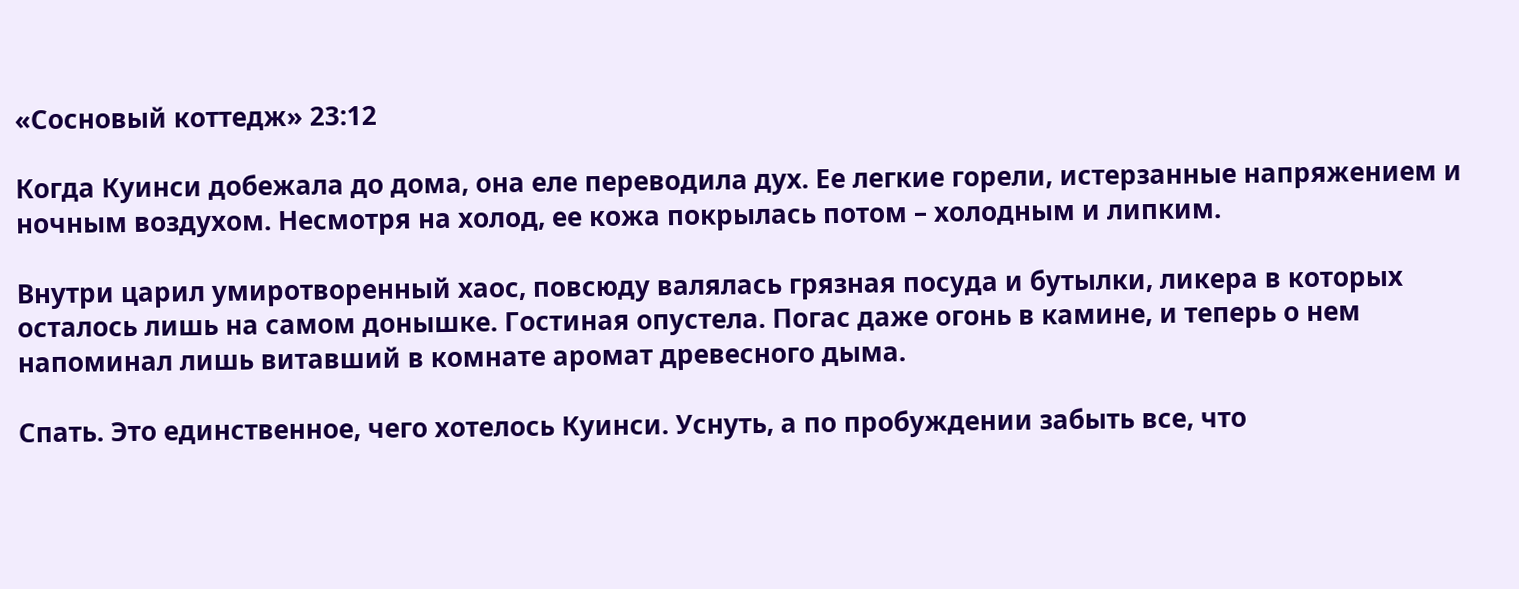«Сосновый коттедж» 23:12

Когда Куинси добежала до дома, она еле переводила дух. Ее легкие горели, истерзанные напряжением и ночным воздухом. Несмотря на холод, ее кожа покрылась потом – холодным и липким.

Внутри царил умиротворенный хаос, повсюду валялась грязная посуда и бутылки, ликера в которых осталось лишь на самом донышке. Гостиная опустела. Погас даже огонь в камине, и теперь о нем напоминал лишь витавший в комнате аромат древесного дыма.

Спать. Это единственное, чего хотелось Куинси. Уснуть, а по пробуждении забыть все, что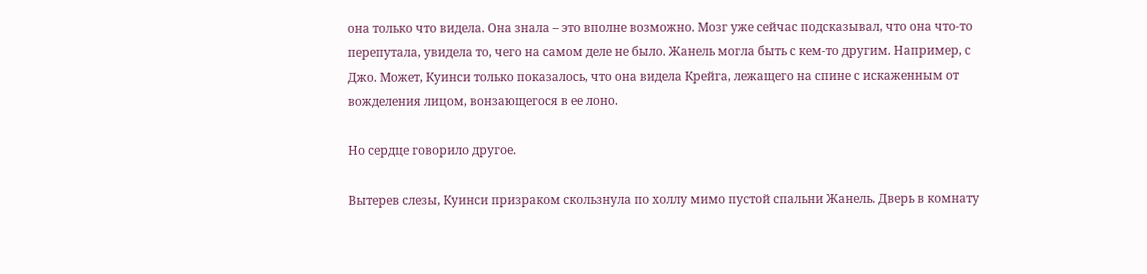она только что видела. Она знала – это вполне возможно. Мозг уже сейчас подсказывал, что она что-то перепутала, увидела то, чего на самом деле не было. Жанель могла быть с кем-то другим. Например, с Джо. Может, Куинси только показалось, что она видела Крейга, лежащего на спине с искаженным от вожделения лицом, вонзающегося в ее лоно.

Но сердце говорило другое.

Вытерев слезы, Куинси призраком скользнула по холлу мимо пустой спальни Жанель. Дверь в комнату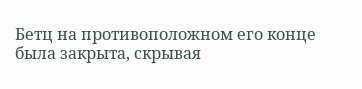Бетц на противоположном его конце была закрыта, скрывая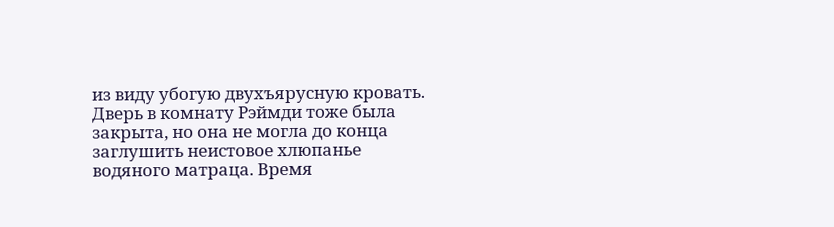из виду убогую двухъярусную кровать. Дверь в комнату Рэймди тоже была закрыта, но она не могла до конца заглушить неистовое хлюпанье водяного матраца. Время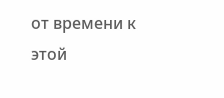от времени к этой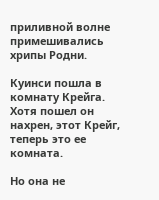приливной волне примешивались хрипы Родни.

Куинси пошла в комнату Крейга. Хотя пошел он нахрен, этот Крейг, теперь это ее комната.

Но она не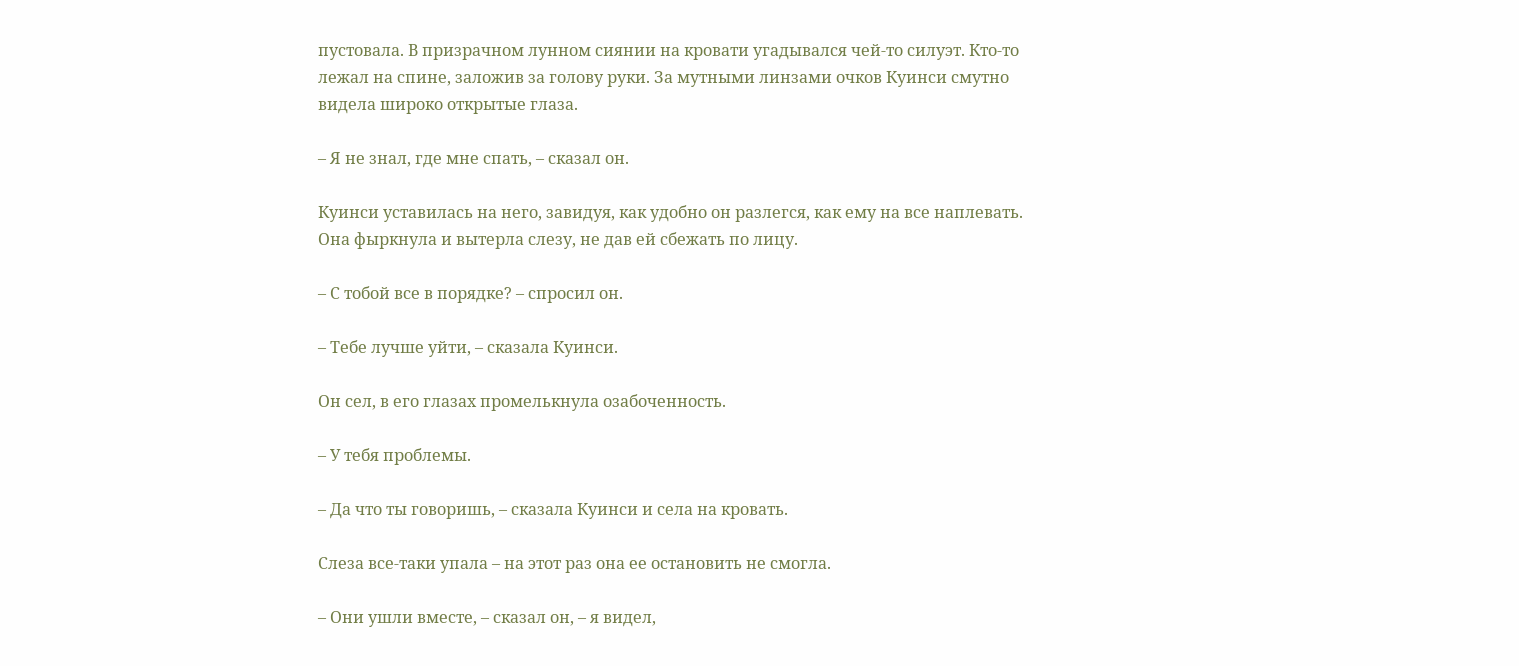пустовала. В призрачном лунном сиянии на кровати угадывался чей-то силуэт. Кто-то лежал на спине, заложив за голову руки. За мутными линзами очков Куинси смутно видела широко открытые глаза.

– Я не знал, где мне спать, – сказал он.

Куинси уставилась на него, завидуя, как удобно он разлегся, как ему на все наплевать. Она фыркнула и вытерла слезу, не дав ей сбежать по лицу.

– С тобой все в порядке? – спросил он.

– Тебе лучше уйти, – сказала Куинси.

Он сел, в его глазах промелькнула озабоченность.

– У тебя проблемы.

– Да что ты говоришь, – сказала Куинси и села на кровать.

Слеза все-таки упала – на этот раз она ее остановить не смогла.

– Они ушли вместе, – сказал он, – я видел,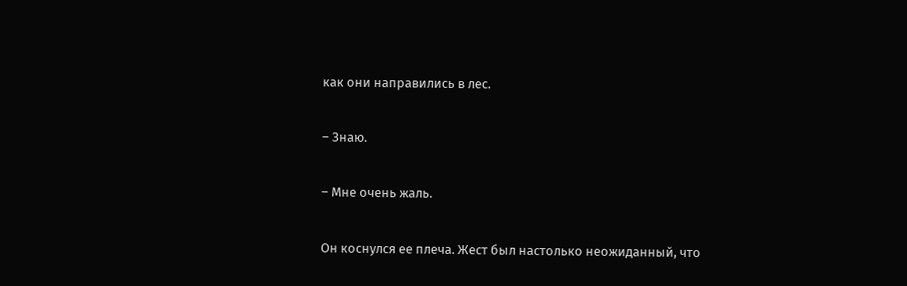как они направились в лес.

– Знаю.

– Мне очень жаль.

Он коснулся ее плеча. Жест был настолько неожиданный, что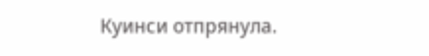Куинси отпрянула.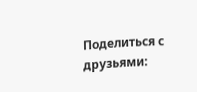Поделиться с друзьями: